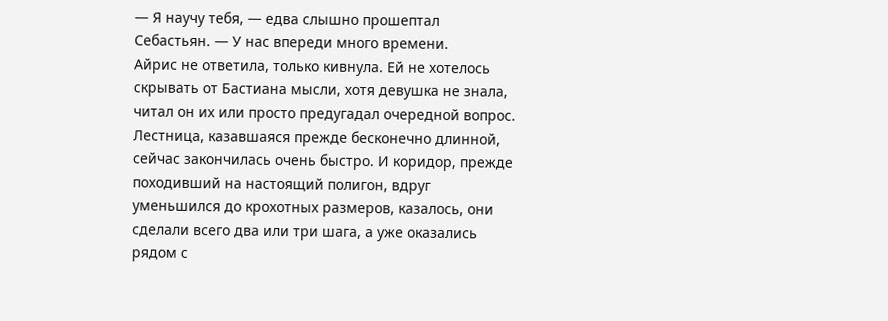— Я научу тебя, — едва слышно прошептал Себастьян. — У нас впереди много времени.
Айрис не ответила, только кивнула. Ей не хотелось скрывать от Бастиана мысли, хотя девушка не знала, читал он их или просто предугадал очередной вопрос.
Лестница, казавшаяся прежде бесконечно длинной, сейчас закончилась очень быстро. И коридор, прежде походивший на настоящий полигон, вдруг уменьшился до крохотных размеров, казалось, они сделали всего два или три шага, а уже оказались рядом с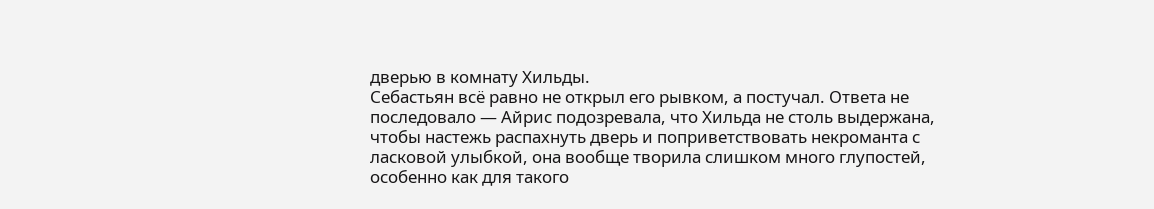дверью в комнату Хильды.
Себастьян всё равно не открыл его рывком, а постучал. Ответа не последовало — Айрис подозревала, что Хильда не столь выдержана, чтобы настежь распахнуть дверь и поприветствовать некроманта с ласковой улыбкой, она вообще творила слишком много глупостей, особенно как для такого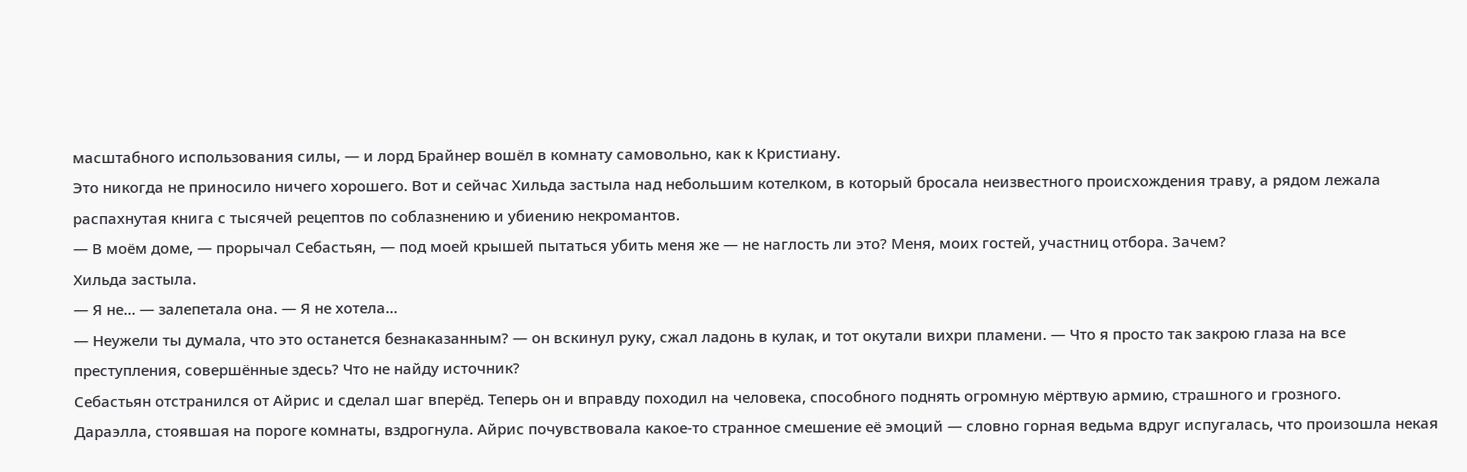масштабного использования силы, — и лорд Брайнер вошёл в комнату самовольно, как к Кристиану.
Это никогда не приносило ничего хорошего. Вот и сейчас Хильда застыла над небольшим котелком, в который бросала неизвестного происхождения траву, а рядом лежала распахнутая книга с тысячей рецептов по соблазнению и убиению некромантов.
— В моём доме, — прорычал Себастьян, — под моей крышей пытаться убить меня же — не наглость ли это? Меня, моих гостей, участниц отбора. Зачем?
Хильда застыла.
— Я не… — залепетала она. — Я не хотела…
— Неужели ты думала, что это останется безнаказанным? — он вскинул руку, сжал ладонь в кулак, и тот окутали вихри пламени. — Что я просто так закрою глаза на все преступления, совершённые здесь? Что не найду источник?
Себастьян отстранился от Айрис и сделал шаг вперёд. Теперь он и вправду походил на человека, способного поднять огромную мёртвую армию, страшного и грозного.
Дараэлла, стоявшая на пороге комнаты, вздрогнула. Айрис почувствовала какое-то странное смешение её эмоций — словно горная ведьма вдруг испугалась, что произошла некая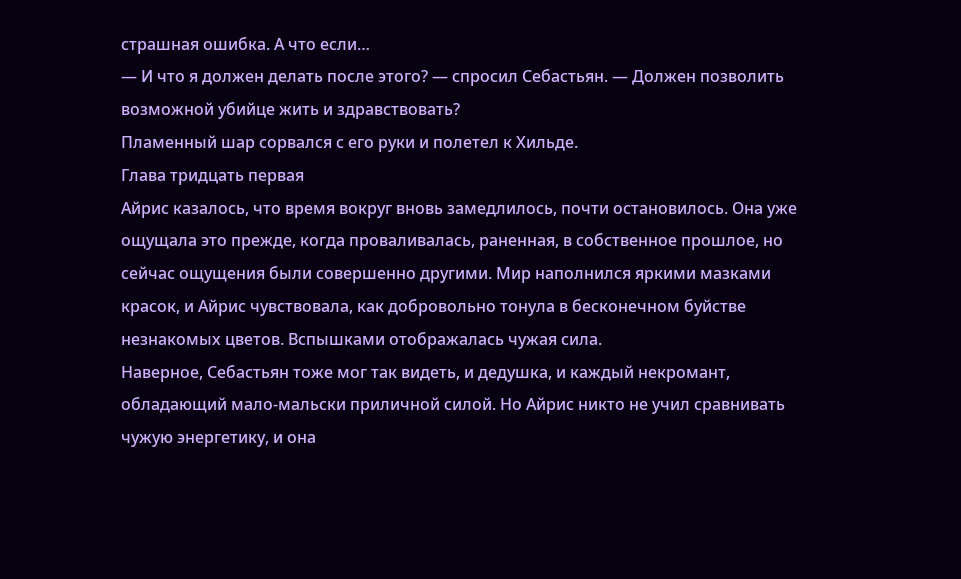страшная ошибка. А что если…
— И что я должен делать после этого? — спросил Себастьян. — Должен позволить возможной убийце жить и здравствовать?
Пламенный шар сорвался с его руки и полетел к Хильде.
Глава тридцать первая
Айрис казалось, что время вокруг вновь замедлилось, почти остановилось. Она уже ощущала это прежде, когда проваливалась, раненная, в собственное прошлое, но сейчас ощущения были совершенно другими. Мир наполнился яркими мазками красок, и Айрис чувствовала, как добровольно тонула в бесконечном буйстве незнакомых цветов. Вспышками отображалась чужая сила.
Наверное, Себастьян тоже мог так видеть, и дедушка, и каждый некромант, обладающий мало-мальски приличной силой. Но Айрис никто не учил сравнивать чужую энергетику, и она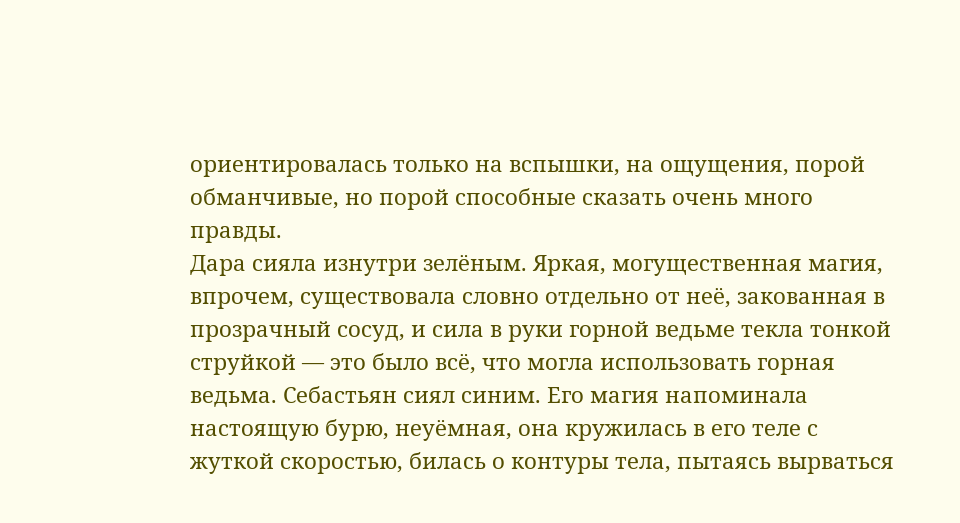ориентировалась только на вспышки, на ощущения, порой обманчивые, но порой способные сказать очень много правды.
Дара сияла изнутри зелёным. Яркая, могущественная магия, впрочем, существовала словно отдельно от неё, закованная в прозрачный сосуд, и сила в руки горной ведьме текла тонкой струйкой — это было всё, что могла использовать горная ведьма. Себастьян сиял синим. Его магия напоминала настоящую бурю, неуёмная, она кружилась в его теле с жуткой скоростью, билась о контуры тела, пытаясь вырваться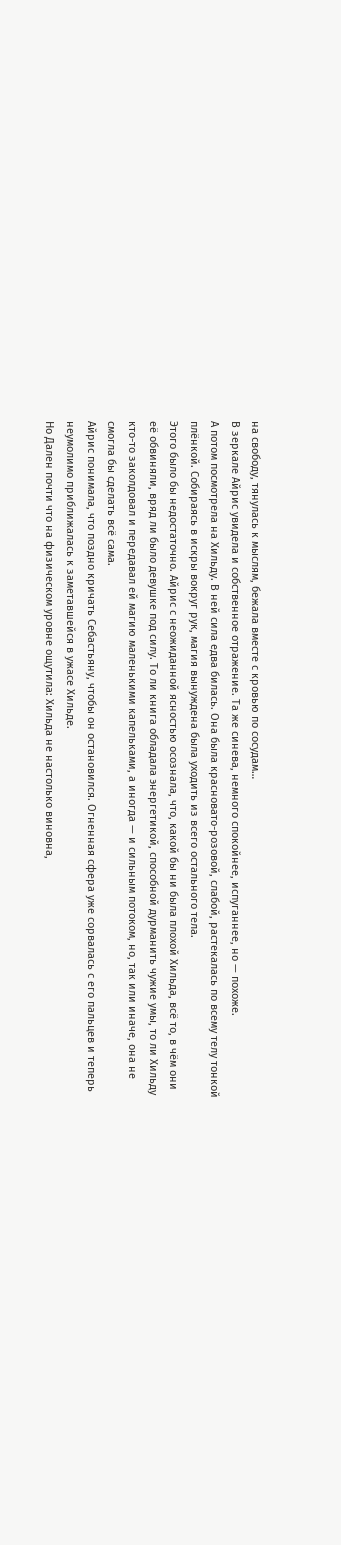на свободу, тянулась к мыслям, бежала вместе с кровью по сосудам…
В зеркале Айрис увидела и собственное отражение. Та же синева, немного спокойнее, испуганнее, но — похоже.
А потом посмотрела на Хильду. В ней сила едва билась. Она была красновато-розовой, слабой, растекалась по всему телу тонкой плёнкой. Собираясь в искры вокруг рук, магия вынуждена была уходить из всего остального тела.
Этого было бы недостаточно. Айрис с неожиданной ясностью осознала, что, какой бы ни была плохой Хильда, всё то, в чём они её обвиняли, вряд ли было девушке под силу. То ли книга обладала энергетикой, способной дурманить чужие умы, то ли Хильду кто-то заколдовал и передавал ей магию маленькими капельками, а иногда — и сильным потоком, но, так или иначе, она не смогла бы сделать всё сама.
Айрис понимала, что поздно кричать Себастьяну, чтобы он остановился. Огненная сфера уже сорвалась с его пальцев и теперь неумолимо приближалась к заметавшейся в ужасе Хильде.
Но Дален почти что на физическом уровне ощутила: Хильда не настолько виновна,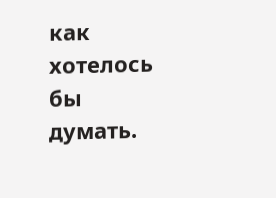как хотелось бы думать.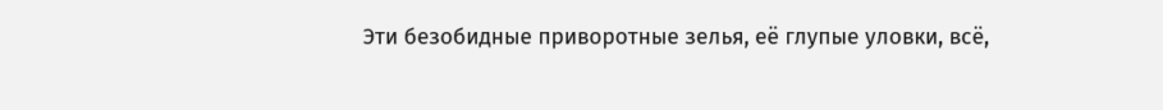Эти безобидные приворотные зелья, её глупые уловки, всё,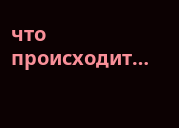что происходит…